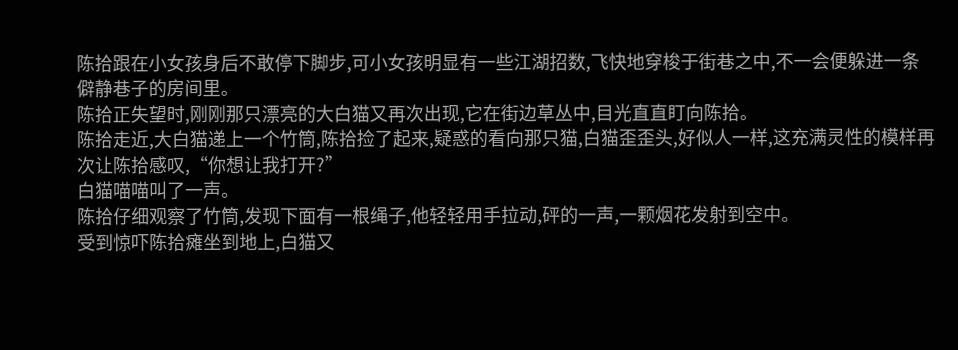陈拾跟在小女孩身后不敢停下脚步,可小女孩明显有一些江湖招数,飞快地穿梭于街巷之中,不一会便躲进一条僻静巷子的房间里。
陈拾正失望时,刚刚那只漂亮的大白猫又再次出现,它在街边草丛中,目光直直盯向陈拾。
陈拾走近,大白猫递上一个竹筒,陈拾捡了起来,疑惑的看向那只猫,白猫歪歪头,好似人一样,这充满灵性的模样再次让陈拾感叹,“你想让我打开?”
白猫喵喵叫了一声。
陈拾仔细观察了竹筒,发现下面有一根绳子,他轻轻用手拉动,砰的一声,一颗烟花发射到空中。
受到惊吓陈拾瘫坐到地上,白猫又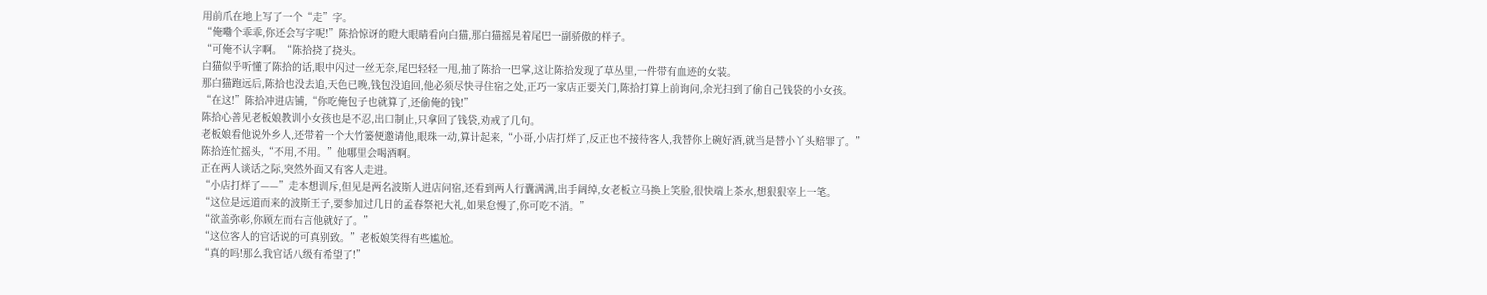用前爪在地上写了一个“走”字。
“俺嘞个乖乖,你还会写字呢!”陈拾惊讶的瞪大眼睛看向白猫,那白猫摇晃着尾巴一副骄傲的样子。
“可俺不认字啊。“陈拾挠了挠头。
白猫似乎听懂了陈拾的话,眼中闪过一丝无奈,尾巴轻轻一甩,抽了陈拾一巴掌,这让陈拾发现了草丛里,一件带有血迹的女装。
那白猫跑远后,陈拾也没去追,天色已晚,钱包没追回,他必须尽快寻住宿之处,正巧一家店正要关门,陈拾打算上前询问,余光扫到了偷自己钱袋的小女孩。
“在这!”陈拾冲进店铺,“你吃俺包子也就算了,还偷俺的钱!”
陈拾心善见老板娘教训小女孩也是不忍,出口制止,只拿回了钱袋,劝戒了几句。
老板娘看他说外乡人,还带着一个大竹篓便邀请他,眼珠一动,算计起来,“小哥,小店打烊了,反正也不接待客人,我替你上碗好酒,就当是替小丫头赔罪了。”
陈拾连忙摇头,“不用,不用。”他哪里会喝酒啊。
正在两人谈话之际,突然外面又有客人走进。
“小店打烊了——”走本想训斥,但见是两名波斯人进店问宿,还看到两人行囊满满,出手阔绰,女老板立马换上笑脸,很快端上茶水,想狠狠宰上一笔。
“这位是远道而来的波斯王子,要参加过几日的孟春祭祀大礼,如果怠慢了,你可吃不消。”
“欲盖弥彰,你顾左而右言他就好了。”
“这位客人的官话说的可真别致。”老板娘笑得有些尴尬。
“真的吗!那么我官话八级有希望了!”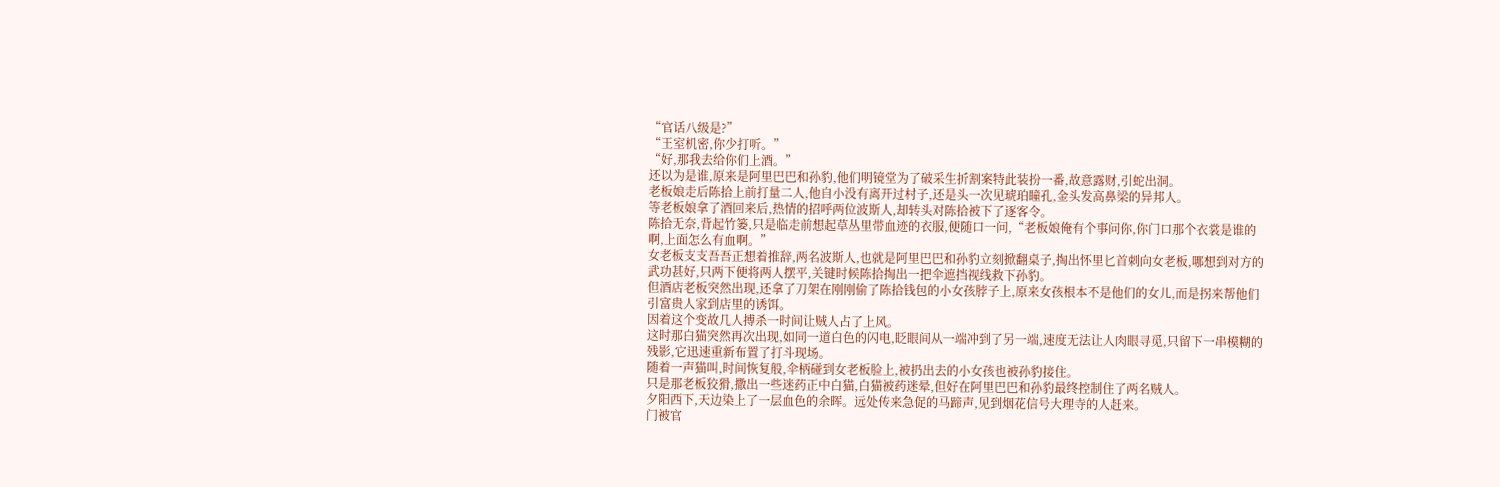“官话八级是?”
“王室机密,你少打听。”
“好,那我去给你们上酒。”
还以为是谁,原来是阿里巴巴和孙豹,他们明镜堂为了破采生折割案特此装扮一番,故意露财,引蛇出洞。
老板娘走后陈拾上前打量二人,他自小没有离开过村子,还是头一次见琥珀瞳孔,金头发高鼻梁的异邦人。
等老板娘拿了酒回来后,热情的招呼两位波斯人,却转头对陈拾被下了逐客令。
陈拾无奈,背起竹篓,只是临走前想起草丛里带血迹的衣服,便随口一问,“老板娘俺有个事问你,你门口那个衣裳是谁的啊,上面怎么有血啊。”
女老板支支吾吾正想着推辞,两名波斯人,也就是阿里巴巴和孙豹立刻掀翻桌子,掏出怀里匕首刺向女老板,哪想到对方的武功甚好,只两下便将两人摆平,关键时候陈拾掏出一把伞遮挡视线救下孙豹。
但酒店老板突然出现,还拿了刀架在刚刚偷了陈拾钱包的小女孩脖子上,原来女孩根本不是他们的女儿,而是拐来帮他们引富贵人家到店里的诱饵。
因着这个变故几人搏杀一时间让贼人占了上风。
这时那白猫突然再次出现,如同一道白色的闪电,眨眼间从一端冲到了另一端,速度无法让人肉眼寻觅,只留下一串模糊的残影,它迅速重新布置了打斗现场。
随着一声猫叫,时间恢复般,伞柄碰到女老板脸上,被扔出去的小女孩也被孙豹接住。
只是那老板狡猾,撒出一些迷药正中白猫,白猫被药迷晕,但好在阿里巴巴和孙豹最终控制住了两名贼人。
夕阳西下,天边染上了一层血色的余晖。远处传来急促的马蹄声,见到烟花信号大理寺的人赶来。
门被官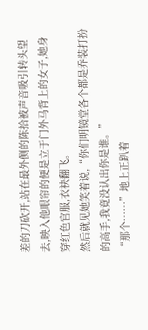差的刀砍开,站在最外侧的陈拾被声音吸引转头望去,映入他眼帘的便是立于门外马背上的女子,她身穿红色官服,衣袂翻飞。
然后就见她笑着说,“你们明镜堂各个都是乔装打扮的高手,我竟没认出你是谁。”
“那个……”地上正趴着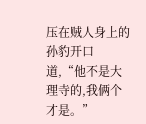压在贼人身上的孙豹开口道,“他不是大理寺的,我俩个才是。”